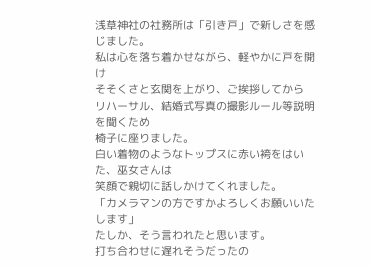浅草神社の社務所は「引き戸」で新しさを感じました。
私は心を落ち着かせながら、軽やかに戸を開け
そそくさと玄関を上がり、ご挨拶してから
リハーサル、結婚式写真の撮影ルール等説明を聞くため
椅子に座りました。
白い着物のようなトップスに赤い袴をはいた、巫女さんは
笑顔で親切に話しかけてくれました。
「カメラマンの方ですかよろしくお願いいたします」
たしか、そう言われたと思います。
打ち合わせに遅れそうだったの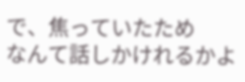で、焦っていたため
なんて話しかけれるかよ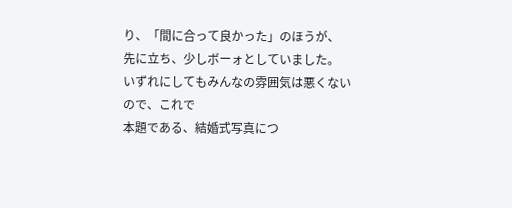り、「間に合って良かった」のほうが、
先に立ち、少しボーォとしていました。
いずれにしてもみんなの雰囲気は悪くないので、これで
本題である、結婚式写真につ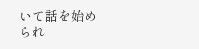いて話を始められ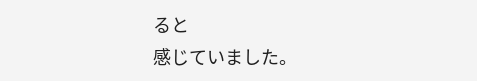ると
感じていました。